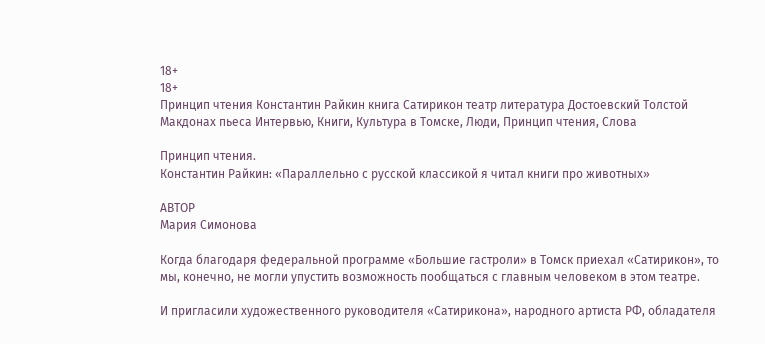18+
18+
Принцип чтения Константин Райкин книга Сатирикон театр литература Достоевский Толстой Макдонах пьеса Интервью, Книги, Культура в Томске, Люди, Принцип чтения, Слова

Принцип чтения.
Константин Райкин: «Параллельно с русской классикой я читал книги про животных»

АВТОР
Мария Симонова

Когда благодаря федеральной программе «Большие гастроли» в Томск приехал «Сатирикон», то мы, конечно, не могли упустить возможность пообщаться с главным человеком в этом театре.

И пригласили художественного руководителя «Сатирикона», народного артиста РФ, обладателя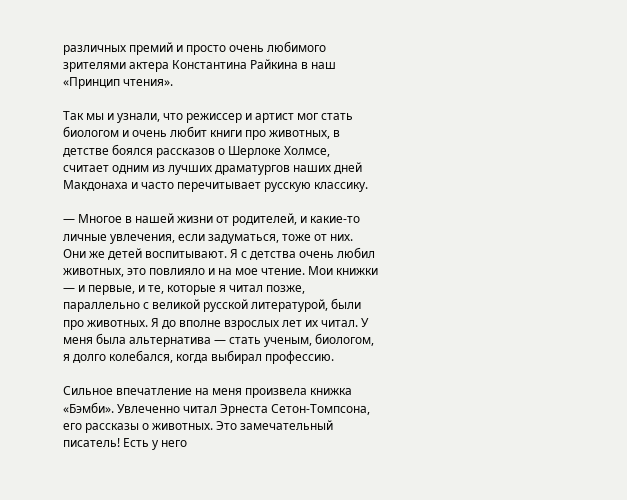различных премий и просто очень любимого зрителями актера Константина Райкина в наш «Принцип чтения».

Так мы и узнали, что режиссер и артист мог стать биологом и очень любит книги про животных, в детстве боялся рассказов о Шерлоке Холмсе, считает одним из лучших драматургов наших дней Макдонаха и часто перечитывает русскую классику.

— Многое в нашей жизни от родителей, и какие-то личные увлечения, если задуматься, тоже от них. Они же детей воспитывают. Я с детства очень любил животных, это повлияло и на мое чтение. Мои книжки — и первые, и те, которые я читал позже, параллельно с великой русской литературой, были про животных. Я до вполне взрослых лет их читал. У меня была альтернатива — стать ученым, биологом, я долго колебался, когда выбирал профессию.

Сильное впечатление на меня произвела книжка «Бэмби». Увлеченно читал Эрнеста Сетон-Томпсона, его рассказы о животных. Это замечательный писатель! Есть у него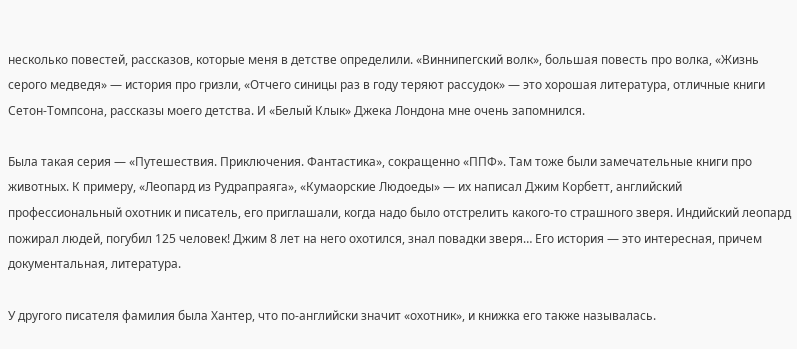несколько повестей, рассказов, которые меня в детстве определили. «Виннипегский волк», большая повесть про волка, «Жизнь серого медведя» — история про гризли, «Отчего синицы раз в году теряют рассудок» — это хорошая литература, отличные книги Сетон-Томпсона, рассказы моего детства. И «Белый Клык» Джека Лондона мне очень запомнился.

Была такая серия — «Путешествия. Приключения. Фантастика», сокращенно «ППФ». Там тоже были замечательные книги про животных. К примеру, «Леопард из Рудрапраяга», «Кумаорские Людоеды» — их написал Джим Корбетт, английский профессиональный охотник и писатель, его приглашали, когда надо было отстрелить какого-то страшного зверя. Индийский леопард пожирал людей, погубил 125 человек! Джим 8 лет на него охотился, знал повадки зверя… Его история — это интересная, причем документальная, литература.

У другого писателя фамилия была Хантер, что по-английски значит «охотник», и книжка его также называлась.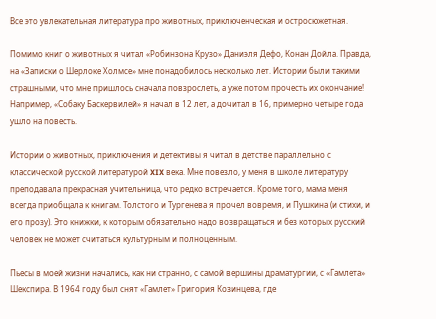Все это увлекательная литература про животных, приключенческая и остросюжетная.

Помимо книг о животных я читал «Робинзона Крузо» Даниэля Дефо, Конан Дойла. Правда, на «Записки о Шерлоке Холмсе» мне понадобилось несколько лет. Истории были такими страшными, что мне пришлось сначала повзрослеть, а уже потом прочесть их окончание! Например, «Собаку Баскервилей» я начал в 12 лет, а дочитал в 16, примерно четыре года ушло на повесть.

Истории о животных, приключения и детективы я читал в детстве параллельно с классической русской литературой XIX века. Мне повезло, у меня в школе литературу преподавала прекрасная учительница, что редко встречается. Кроме того, мама меня всегда приобщала к книгам. Толстого и Тургенева я прочел вовремя, и Пушкина (и стихи, и его прозу). Это книжки, к которым обязательно надо возвращаться и без которых русский человек не может считаться культурным и полноценным.

Пьесы в моей жизни начались, как ни странно, с самой вершины драматургии, с «Гамлета» Шекспира. В 1964 году был снят «Гамлет» Григория Козинцева, где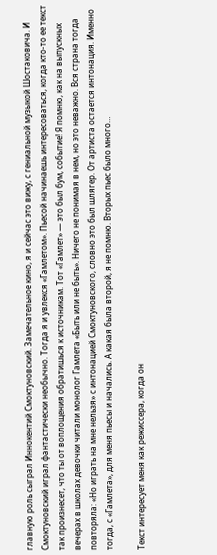главную роль сыграл Иннокентий Смоктуновский. Замечательное кино, я и сейчас это вижу, с гениальной музыкой Шостаковича. И Смоктуновский играл фантастически необычно. Тогда я и увлекся «Гамлетом». Пьесой начинаешь интересоваться, когда кто-то ее текст так произнесет, что ты от воплощения обратишься к источникам. Тот «Гамлет» — это был бум, событие! Я помню, как на выпускных вечерах в школах девочки читали монолог Гамлета «Быть или не быть». Ничего не понимая в нем, но это неважно. Вся страна тогда повторяла: «Но играть на мне нельзя» с интонацией Смоктуновского, словно это был шлягер. От артиста остается интонация. Именно тогда, с «Гамлета», для меня пьесы и начались. А какая была второй, я не помню. Вторых пьес было много…

Текст интересует меня как режиссера, когда он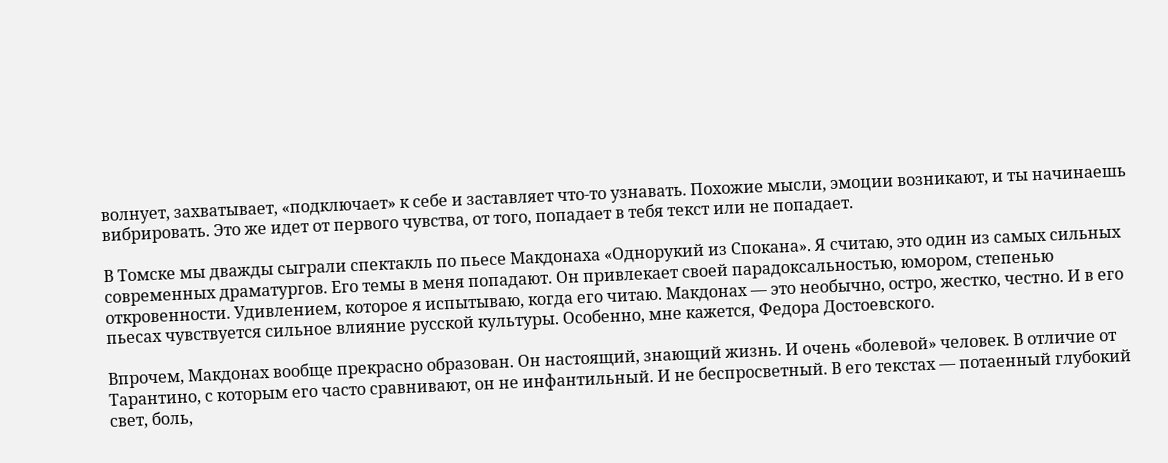волнует, захватывает, «подключает» к себе и заставляет что-то узнавать. Похожие мысли, эмоции возникают, и ты начинаешь вибрировать. Это же идет от первого чувства, от того, попадает в тебя текст или не попадает.

В Томске мы дважды сыграли спектакль по пьесе Макдонаха «Однорукий из Спокана». Я считаю, это один из самых сильных современных драматургов. Его темы в меня попадают. Он привлекает своей парадоксальностью, юмором, степенью откровенности. Удивлением, которое я испытываю, когда его читаю. Макдонах — это необычно, остро, жестко, честно. И в его пьесах чувствуется сильное влияние русской культуры. Особенно, мне кажется, Федора Достоевского.

Впрочем, Макдонах вообще прекрасно образован. Он настоящий, знающий жизнь. И очень «болевой» человек. В отличие от Тарантино, с которым его часто сравнивают, он не инфантильный. И не беспросветный. В его текстах — потаенный глубокий свет, боль,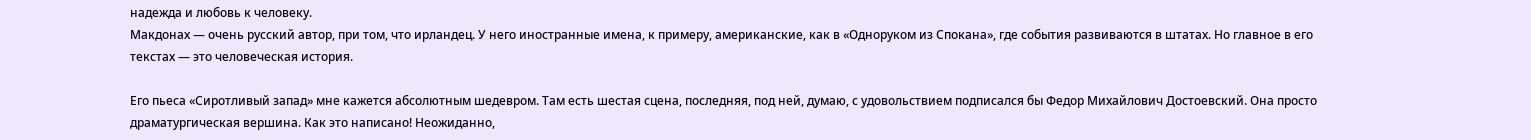надежда и любовь к человеку.
Макдонах — очень русский автор, при том, что ирландец. У него иностранные имена, к примеру, американские, как в «Одноруком из Спокана», где события развиваются в штатах. Но главное в его текстах — это человеческая история.

Его пьеса «Сиротливый запад» мне кажется абсолютным шедевром. Там есть шестая сцена, последняя, под ней, думаю, с удовольствием подписался бы Федор Михайлович Достоевский. Она просто драматургическая вершина. Как это написано! Неожиданно,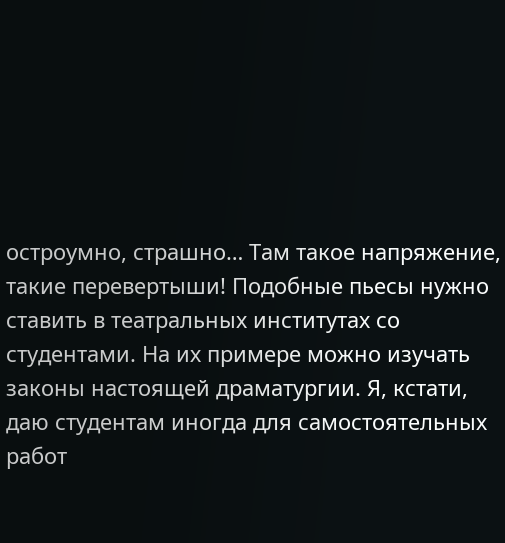остроумно, страшно… Там такое напряжение, такие перевертыши! Подобные пьесы нужно ставить в театральных институтах со студентами. На их примере можно изучать законы настоящей драматургии. Я, кстати, даю студентам иногда для самостоятельных работ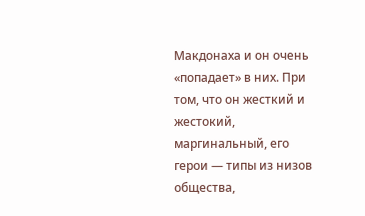Макдонаха и он очень «попадает» в них. При том, что он жесткий и жестокий, маргинальный, его герои — типы из низов общества,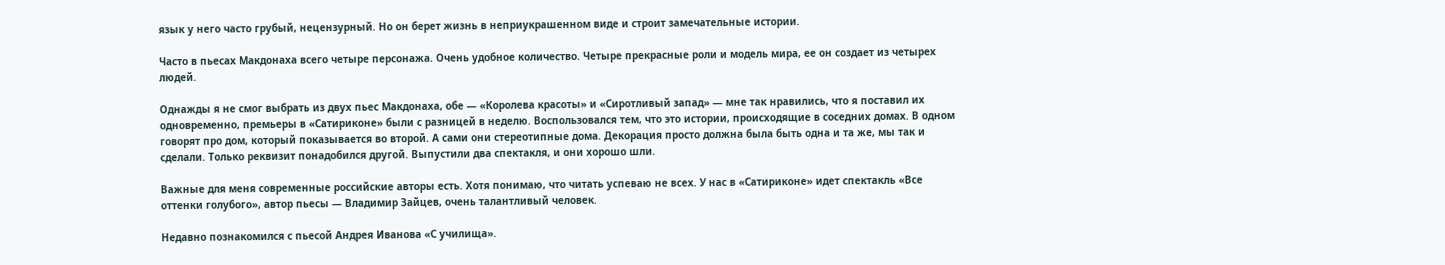язык у него часто грубый, нецензурный. Но он берет жизнь в неприукрашенном виде и строит замечательные истории.

Часто в пьесах Макдонаха всего четыре персонажа. Очень удобное количество. Четыре прекрасные роли и модель мира, ее он создает из четырех людей.

Однажды я не смог выбрать из двух пьес Макдонаха, обе — «Королева красоты» и «Сиротливый запад» — мне так нравились, что я поставил их одновременно, премьеры в «Сатириконе» были с разницей в неделю. Воспользовался тем, что это истории, происходящие в соседних домах. В одном говорят про дом, который показывается во второй. А сами они стереотипные дома. Декорация просто должна была быть одна и та же, мы так и сделали. Только реквизит понадобился другой. Выпустили два спектакля, и они хорошо шли.

Важные для меня современные российские авторы есть. Хотя понимаю, что читать успеваю не всех. У нас в «Сатириконе» идет спектакль «Все оттенки голубого», автор пьесы — Владимир Зайцев, очень талантливый человек.

Недавно познакомился с пьесой Андрея Иванова «С училища».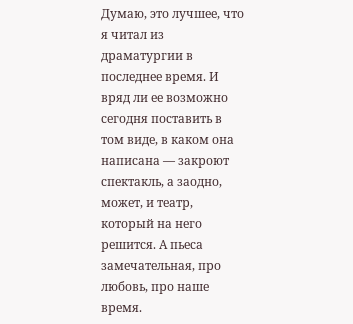Думаю, это лучшее, что я читал из драматургии в последнее время. И вряд ли ее возможно сегодня поставить в том виде, в каком она написана — закроют спектакль, а заодно, может, и театр, который на него решится. А пьеса замечательная, про любовь, про наше время.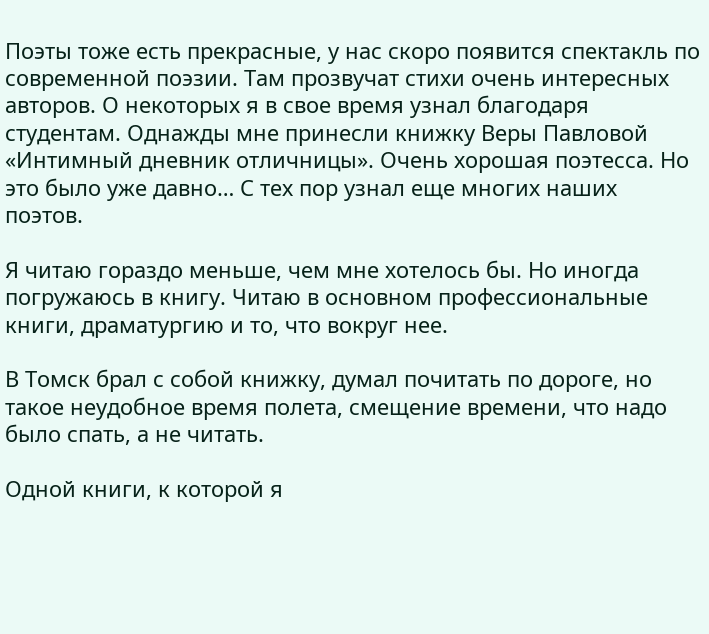Поэты тоже есть прекрасные, у нас скоро появится спектакль по современной поэзии. Там прозвучат стихи очень интересных авторов. О некоторых я в свое время узнал благодаря студентам. Однажды мне принесли книжку Веры Павловой «Интимный дневник отличницы». Очень хорошая поэтесса. Но это было уже давно… С тех пор узнал еще многих наших поэтов.

Я читаю гораздо меньше, чем мне хотелось бы. Но иногда погружаюсь в книгу. Читаю в основном профессиональные книги, драматургию и то, что вокруг нее.

В Томск брал с собой книжку, думал почитать по дороге, но такое неудобное время полета, смещение времени, что надо было спать, а не читать.

Одной книги, к которой я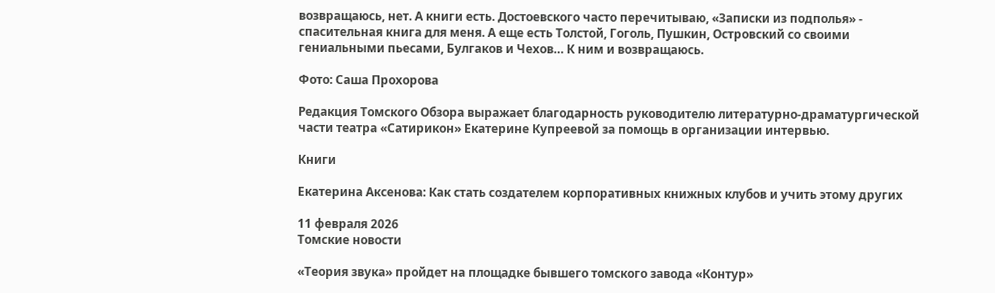возвращаюсь, нет. А книги есть. Достоевского часто перечитываю, «Записки из подполья» - спасительная книга для меня. А еще есть Толстой, Гоголь, Пушкин, Островский со своими гениальными пьесами, Булгаков и Чехов… К ним и возвращаюсь.

Фото: Саша Прохорова

Редакция Томского Обзора выражает благодарность руководителю литературно-драматургической части театра «Сатирикон» Екатерине Купреевой за помощь в организации интервью.

Книги

Екатерина Аксенова: Как стать создателем корпоративных книжных клубов и учить этому других

11 февраля 2026
Томские новости

«Теория звука» пройдет на площадке бывшего томского завода «Контур»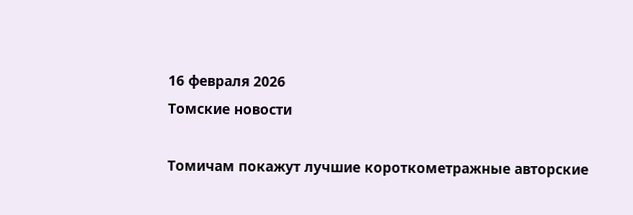16 февраля 2026
Томские новости

Томичам покажут лучшие короткометражные авторские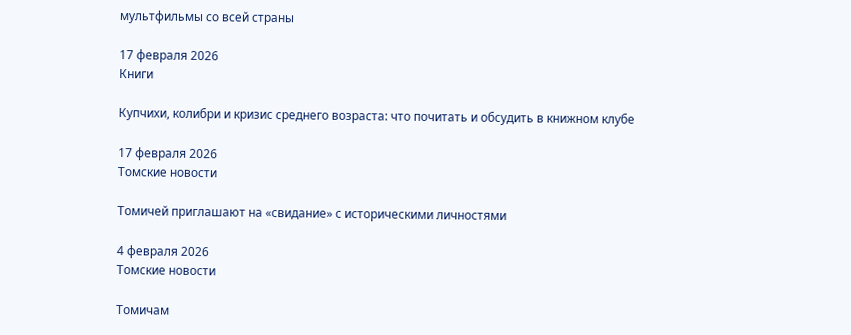мультфильмы со всей страны

17 февраля 2026
Книги

Купчихи, колибри и кризис среднего возраста: что почитать и обсудить в книжном клубе

17 февраля 2026
Томские новости

Томичей приглашают на «свидание» с историческими личностями

4 февраля 2026
Томские новости

Томичам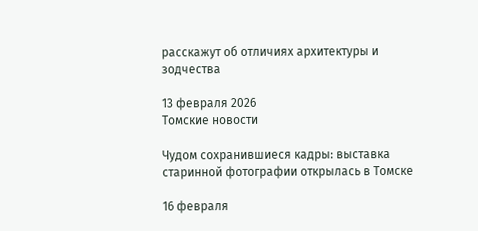расскажут об отличиях архитектуры и зодчества

13 февраля 2026
Томские новости

Чудом сохранившиеся кадры: выставка старинной фотографии открылась в Томске

16 февраля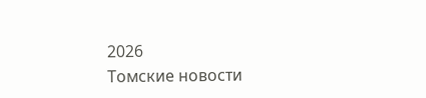2026
Томские новости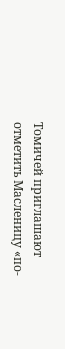Томичей приглашают отметить Масленицу «по-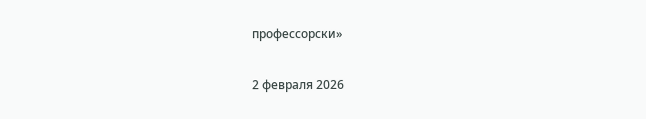профессорски»

2 февраля 2026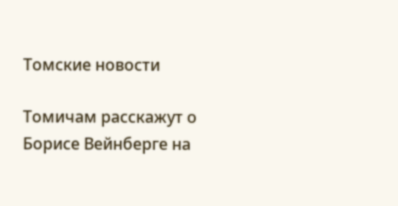Томские новости

Томичам расскажут о Борисе Вейнберге на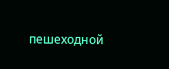пешеходной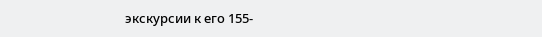экскурсии к его 155-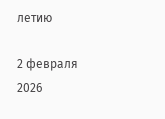летию

2 февраля 2026